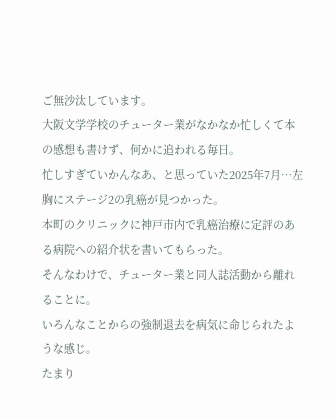ご無沙汰しています。
大阪文学学校のチューター業がなかなか忙しくて本の感想も書けず、何かに追われる毎日。
忙しすぎていかんなあ、と思っていた2025年7月…左胸にステージ2の乳癌が見つかった。
本町のクリニックに神戸市内で乳癌治療に定評のある病院への紹介状を書いてもらった。
そんなわけで、チューター業と同人誌活動から離れることに。
いろんなことからの強制退去を病気に命じられたような感じ。
たまり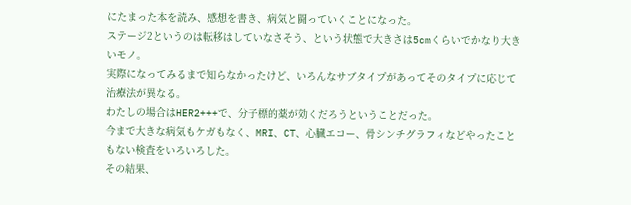にたまった本を読み、感想を書き、病気と闘っていくことになった。
ステージ2というのは転移はしていなさそう、という状態で大きさは5cmくらいでかなり大きいモノ。
実際になってみるまで知らなかったけど、いろんなサブタイプがあってそのタイプに応じて治療法が異なる。
わたしの場合はHER2+++で、分子標的薬が効くだろうということだった。
今まで大きな病気もケガもなく、MRI、CT、心臓エコー、骨シンチグラフィなどやったこともない検査をいろいろした。
その結果、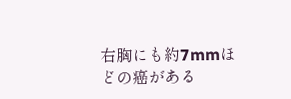右胸にも約7mmほどの癌がある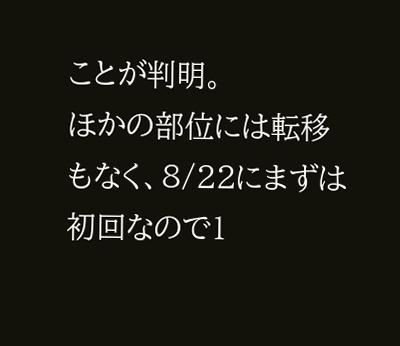ことが判明。
ほかの部位には転移もなく、8/22にまずは初回なので1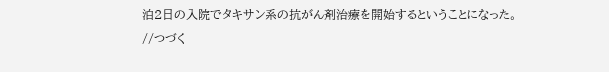泊2日の入院でタキサン系の抗がん剤治療を開始するということになった。
//つづく